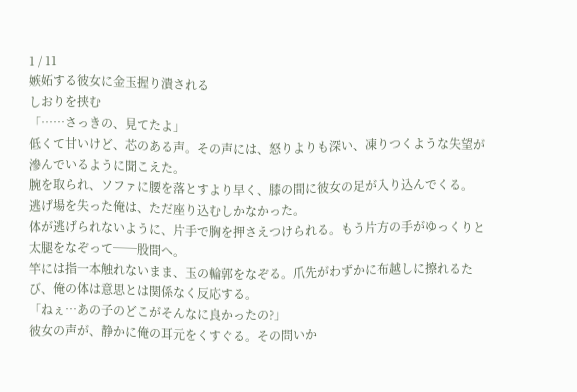1 / 11
嫉妬する彼女に金玉握り潰される
しおりを挟む
「……さっきの、見てたよ」
低くて甘いけど、芯のある声。その声には、怒りよりも深い、凍りつくような失望が滲んでいるように聞こえた。
腕を取られ、ソファに腰を落とすより早く、膝の間に彼女の足が入り込んでくる。
逃げ場を失った俺は、ただ座り込むしかなかった。
体が逃げられないように、片手で胸を押さえつけられる。もう片方の手がゆっくりと太腿をなぞって──股間へ。
竿には指一本触れないまま、玉の輪郭をなぞる。爪先がわずかに布越しに擦れるたび、俺の体は意思とは関係なく反応する。
「ねぇ…あの子のどこがそんなに良かったの?」
彼女の声が、静かに俺の耳元をくすぐる。その問いか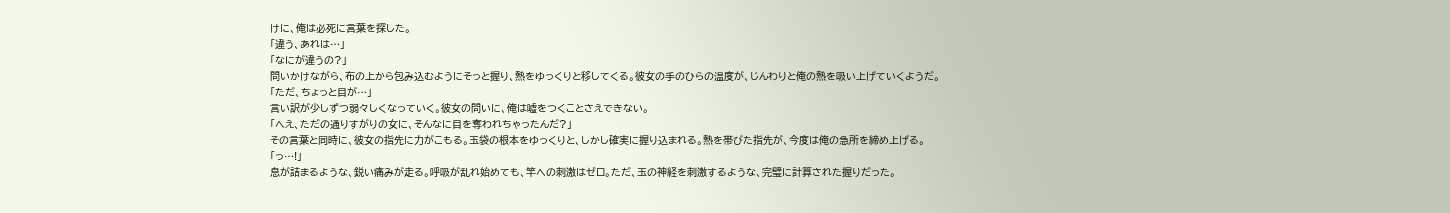けに、俺は必死に言葉を探した。
「違う、あれは…」
「なにが違うの?」
問いかけながら、布の上から包み込むようにそっと握り、熱をゆっくりと移してくる。彼女の手のひらの温度が、じんわりと俺の熱を吸い上げていくようだ。
「ただ、ちょっと目が…」
言い訳が少しずつ弱々しくなっていく。彼女の問いに、俺は嘘をつくことさえできない。
「へえ、ただの通りすがりの女に、そんなに目を奪われちゃったんだ?」
その言葉と同時に、彼女の指先に力がこもる。玉袋の根本をゆっくりと、しかし確実に握り込まれる。熱を帯びた指先が、今度は俺の急所を締め上げる。
「っ…!」
息が詰まるような、鋭い痛みが走る。呼吸が乱れ始めても、竿への刺激はゼロ。ただ、玉の神経を刺激するような、完璧に計算された握りだった。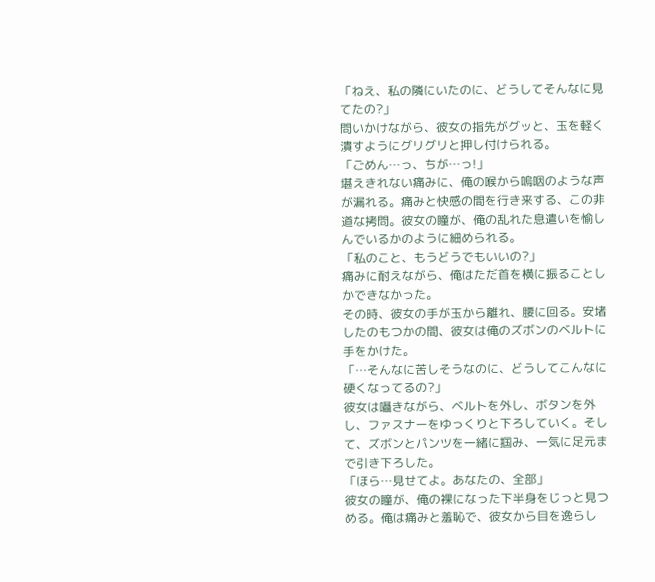「ねえ、私の隣にいたのに、どうしてそんなに見てたの?」
問いかけながら、彼女の指先がグッと、玉を軽く潰すようにグリグリと押し付けられる。
「ごめん…っ、ちが…っ!」
堪えきれない痛みに、俺の喉から嗚咽のような声が漏れる。痛みと快感の間を行き来する、この非道な拷問。彼女の瞳が、俺の乱れた息遣いを愉しんでいるかのように細められる。
「私のこと、もうどうでもいいの?」
痛みに耐えながら、俺はただ首を横に振ることしかできなかった。
その時、彼女の手が玉から離れ、腰に回る。安堵したのもつかの間、彼女は俺のズボンのベルトに手をかけた。
「…そんなに苦しそうなのに、どうしてこんなに硬くなってるの?」
彼女は囁きながら、ベルトを外し、ボタンを外し、ファスナーをゆっくりと下ろしていく。そして、ズボンとパンツを一緒に掴み、一気に足元まで引き下ろした。
「ほら…見せてよ。あなたの、全部」
彼女の瞳が、俺の裸になった下半身をじっと見つめる。俺は痛みと羞恥で、彼女から目を逸らし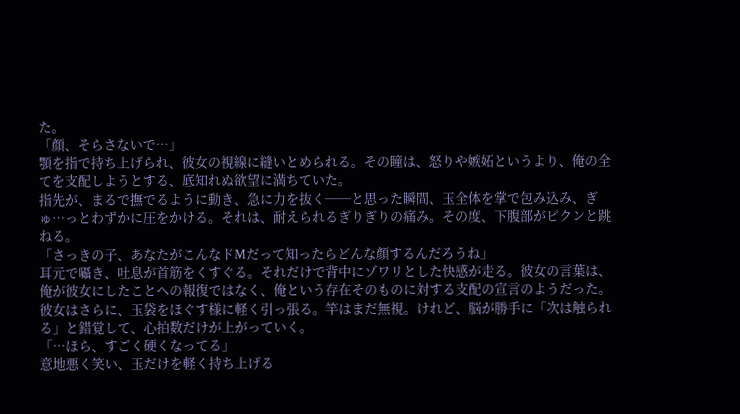た。
「顔、そらさないで…」
顎を指で持ち上げられ、彼女の視線に縫いとめられる。その瞳は、怒りや嫉妬というより、俺の全てを支配しようとする、底知れぬ欲望に満ちていた。
指先が、まるで撫でるように動き、急に力を抜く──と思った瞬間、玉全体を掌で包み込み、ぎゅ…っとわずかに圧をかける。それは、耐えられるぎりぎりの痛み。その度、下腹部がピクンと跳ねる。
「さっきの子、あなたがこんなドMだって知ったらどんな顔するんだろうね」
耳元で囁き、吐息が首筋をくすぐる。それだけで背中にゾワリとした快感が走る。彼女の言葉は、俺が彼女にしたことへの報復ではなく、俺という存在そのものに対する支配の宣言のようだった。
彼女はさらに、玉袋をほぐす様に軽く引っ張る。竿はまだ無視。けれど、脳が勝手に「次は触られる」と錯覚して、心拍数だけが上がっていく。
「…ほら、すごく硬くなってる」
意地悪く笑い、玉だけを軽く持ち上げる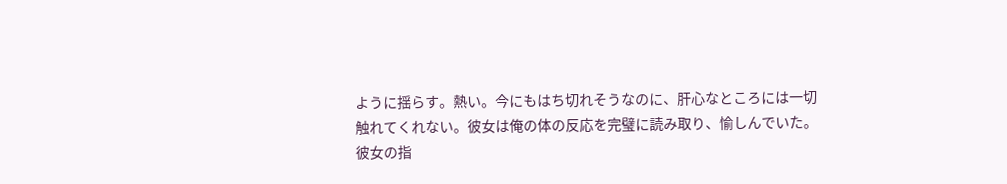ように揺らす。熱い。今にもはち切れそうなのに、肝心なところには一切触れてくれない。彼女は俺の体の反応を完璧に読み取り、愉しんでいた。
彼女の指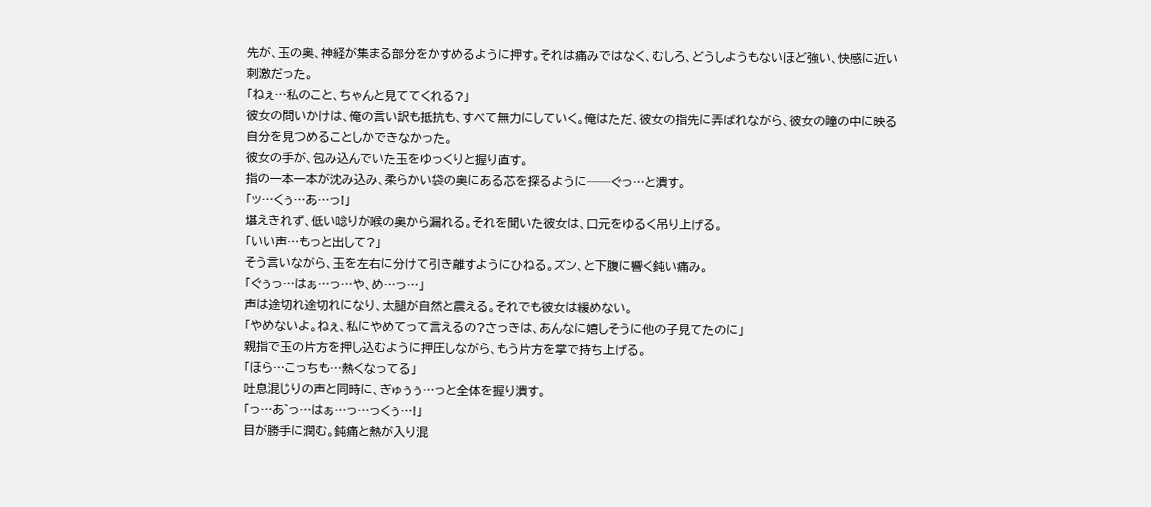先が、玉の奥、神経が集まる部分をかすめるように押す。それは痛みではなく、むしろ、どうしようもないほど強い、快感に近い刺激だった。
「ねぇ…私のこと、ちゃんと見ててくれる?」
彼女の問いかけは、俺の言い訳も抵抗も、すべて無力にしていく。俺はただ、彼女の指先に弄ばれながら、彼女の瞳の中に映る自分を見つめることしかできなかった。
彼女の手が、包み込んでいた玉をゆっくりと握り直す。
指の一本一本が沈み込み、柔らかい袋の奥にある芯を探るように──ぐっ…と潰す。
「ッ…くぅ…あ…っ!」
堪えきれず、低い唸りが喉の奥から漏れる。それを聞いた彼女は、口元をゆるく吊り上げる。
「いい声…もっと出して?」
そう言いながら、玉を左右に分けて引き離すようにひねる。ズン、と下腹に響く鈍い痛み。
「ぐぅっ…はぁ…っ…や、め…っ…」
声は途切れ途切れになり、太腿が自然と震える。それでも彼女は緩めない。
「やめないよ。ねぇ、私にやめてって言えるの?さっきは、あんなに嬉しそうに他の子見てたのに」
親指で玉の片方を押し込むように押圧しながら、もう片方を掌で持ち上げる。
「ほら…こっちも…熱くなってる」
吐息混じりの声と同時に、ぎゅぅぅ…っと全体を握り潰す。
「っ…あ゛っ…はぁ…っ…っくぅ…!」
目が勝手に潤む。鈍痛と熱が入り混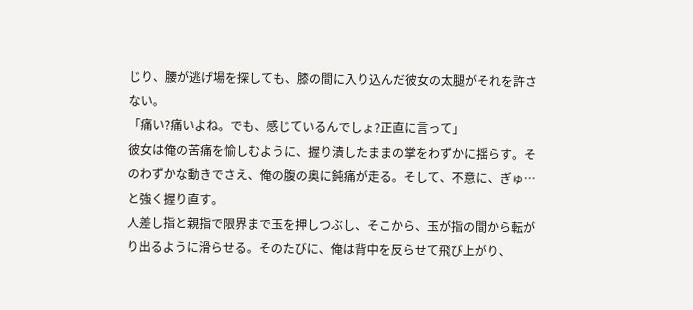じり、腰が逃げ場を探しても、膝の間に入り込んだ彼女の太腿がそれを許さない。
「痛い?痛いよね。でも、感じているんでしょ?正直に言って」
彼女は俺の苦痛を愉しむように、握り潰したままの掌をわずかに揺らす。そのわずかな動きでさえ、俺の腹の奥に鈍痛が走る。そして、不意に、ぎゅ…と強く握り直す。
人差し指と親指で限界まで玉を押しつぶし、そこから、玉が指の間から転がり出るように滑らせる。そのたびに、俺は背中を反らせて飛び上がり、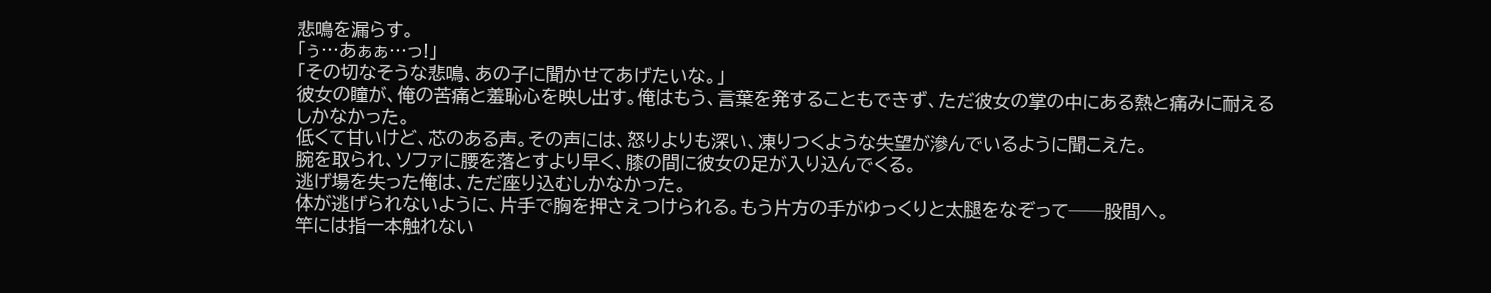悲鳴を漏らす。
「ぅ…あぁぁ…っ!」
「その切なそうな悲鳴、あの子に聞かせてあげたいな。」
彼女の瞳が、俺の苦痛と羞恥心を映し出す。俺はもう、言葉を発することもできず、ただ彼女の掌の中にある熱と痛みに耐えるしかなかった。
低くて甘いけど、芯のある声。その声には、怒りよりも深い、凍りつくような失望が滲んでいるように聞こえた。
腕を取られ、ソファに腰を落とすより早く、膝の間に彼女の足が入り込んでくる。
逃げ場を失った俺は、ただ座り込むしかなかった。
体が逃げられないように、片手で胸を押さえつけられる。もう片方の手がゆっくりと太腿をなぞって──股間へ。
竿には指一本触れない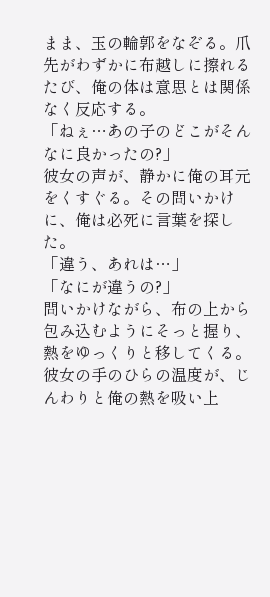まま、玉の輪郭をなぞる。爪先がわずかに布越しに擦れるたび、俺の体は意思とは関係なく反応する。
「ねぇ…あの子のどこがそんなに良かったの?」
彼女の声が、静かに俺の耳元をくすぐる。その問いかけに、俺は必死に言葉を探した。
「違う、あれは…」
「なにが違うの?」
問いかけながら、布の上から包み込むようにそっと握り、熱をゆっくりと移してくる。彼女の手のひらの温度が、じんわりと俺の熱を吸い上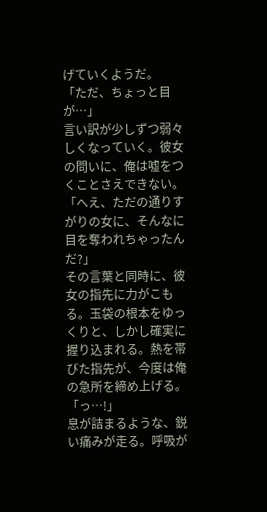げていくようだ。
「ただ、ちょっと目が…」
言い訳が少しずつ弱々しくなっていく。彼女の問いに、俺は嘘をつくことさえできない。
「へえ、ただの通りすがりの女に、そんなに目を奪われちゃったんだ?」
その言葉と同時に、彼女の指先に力がこもる。玉袋の根本をゆっくりと、しかし確実に握り込まれる。熱を帯びた指先が、今度は俺の急所を締め上げる。
「っ…!」
息が詰まるような、鋭い痛みが走る。呼吸が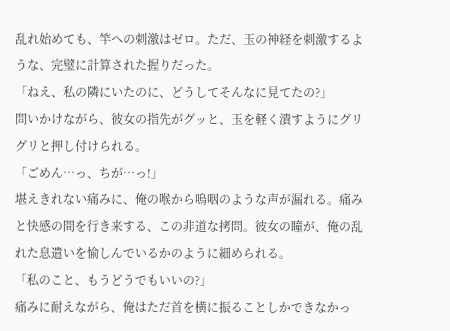乱れ始めても、竿への刺激はゼロ。ただ、玉の神経を刺激するような、完璧に計算された握りだった。
「ねえ、私の隣にいたのに、どうしてそんなに見てたの?」
問いかけながら、彼女の指先がグッと、玉を軽く潰すようにグリグリと押し付けられる。
「ごめん…っ、ちが…っ!」
堪えきれない痛みに、俺の喉から嗚咽のような声が漏れる。痛みと快感の間を行き来する、この非道な拷問。彼女の瞳が、俺の乱れた息遣いを愉しんでいるかのように細められる。
「私のこと、もうどうでもいいの?」
痛みに耐えながら、俺はただ首を横に振ることしかできなかっ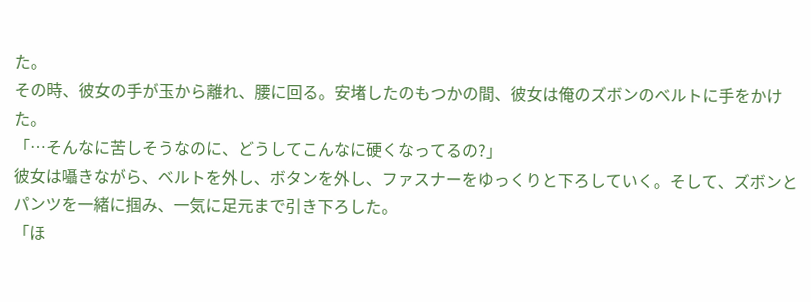た。
その時、彼女の手が玉から離れ、腰に回る。安堵したのもつかの間、彼女は俺のズボンのベルトに手をかけた。
「…そんなに苦しそうなのに、どうしてこんなに硬くなってるの?」
彼女は囁きながら、ベルトを外し、ボタンを外し、ファスナーをゆっくりと下ろしていく。そして、ズボンとパンツを一緒に掴み、一気に足元まで引き下ろした。
「ほ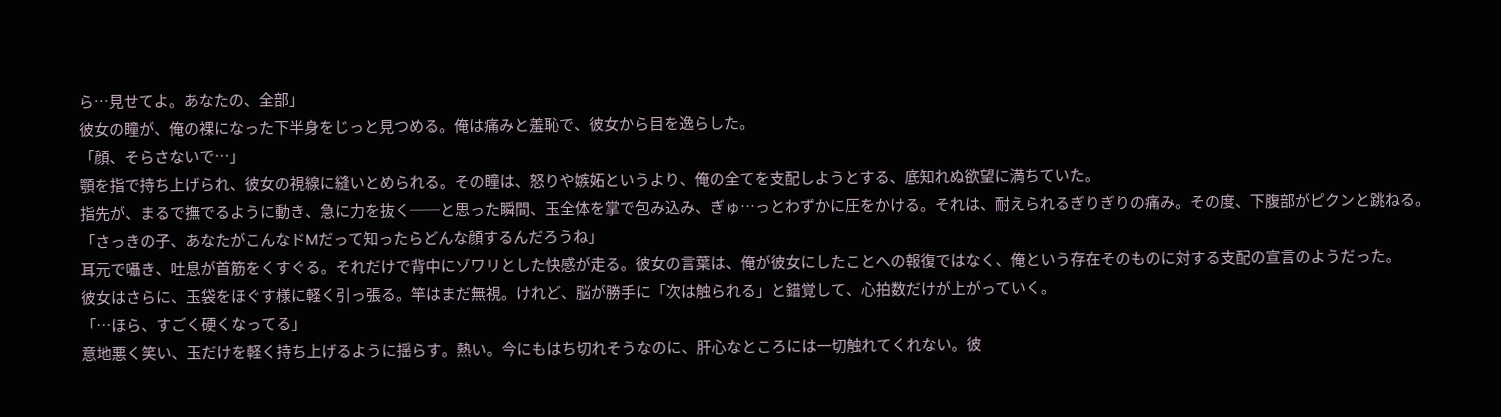ら…見せてよ。あなたの、全部」
彼女の瞳が、俺の裸になった下半身をじっと見つめる。俺は痛みと羞恥で、彼女から目を逸らした。
「顔、そらさないで…」
顎を指で持ち上げられ、彼女の視線に縫いとめられる。その瞳は、怒りや嫉妬というより、俺の全てを支配しようとする、底知れぬ欲望に満ちていた。
指先が、まるで撫でるように動き、急に力を抜く──と思った瞬間、玉全体を掌で包み込み、ぎゅ…っとわずかに圧をかける。それは、耐えられるぎりぎりの痛み。その度、下腹部がピクンと跳ねる。
「さっきの子、あなたがこんなドMだって知ったらどんな顔するんだろうね」
耳元で囁き、吐息が首筋をくすぐる。それだけで背中にゾワリとした快感が走る。彼女の言葉は、俺が彼女にしたことへの報復ではなく、俺という存在そのものに対する支配の宣言のようだった。
彼女はさらに、玉袋をほぐす様に軽く引っ張る。竿はまだ無視。けれど、脳が勝手に「次は触られる」と錯覚して、心拍数だけが上がっていく。
「…ほら、すごく硬くなってる」
意地悪く笑い、玉だけを軽く持ち上げるように揺らす。熱い。今にもはち切れそうなのに、肝心なところには一切触れてくれない。彼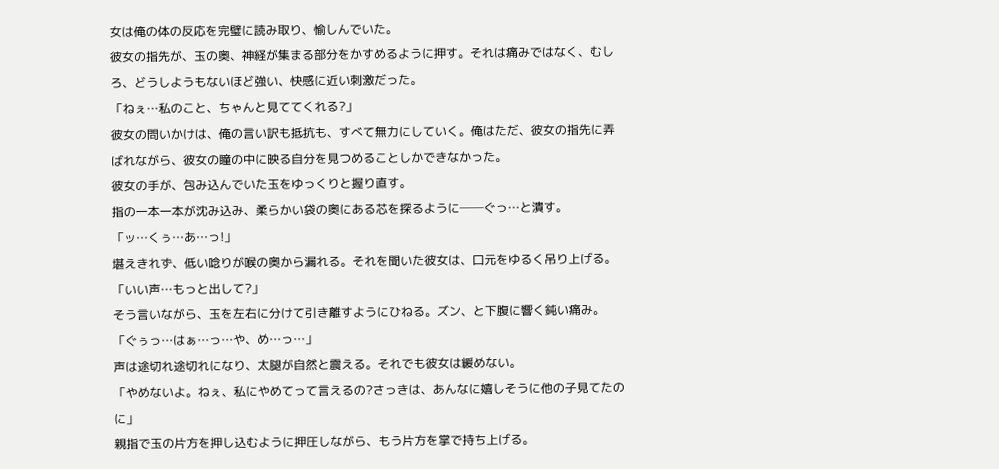女は俺の体の反応を完璧に読み取り、愉しんでいた。
彼女の指先が、玉の奥、神経が集まる部分をかすめるように押す。それは痛みではなく、むしろ、どうしようもないほど強い、快感に近い刺激だった。
「ねぇ…私のこと、ちゃんと見ててくれる?」
彼女の問いかけは、俺の言い訳も抵抗も、すべて無力にしていく。俺はただ、彼女の指先に弄ばれながら、彼女の瞳の中に映る自分を見つめることしかできなかった。
彼女の手が、包み込んでいた玉をゆっくりと握り直す。
指の一本一本が沈み込み、柔らかい袋の奥にある芯を探るように──ぐっ…と潰す。
「ッ…くぅ…あ…っ!」
堪えきれず、低い唸りが喉の奥から漏れる。それを聞いた彼女は、口元をゆるく吊り上げる。
「いい声…もっと出して?」
そう言いながら、玉を左右に分けて引き離すようにひねる。ズン、と下腹に響く鈍い痛み。
「ぐぅっ…はぁ…っ…や、め…っ…」
声は途切れ途切れになり、太腿が自然と震える。それでも彼女は緩めない。
「やめないよ。ねぇ、私にやめてって言えるの?さっきは、あんなに嬉しそうに他の子見てたのに」
親指で玉の片方を押し込むように押圧しながら、もう片方を掌で持ち上げる。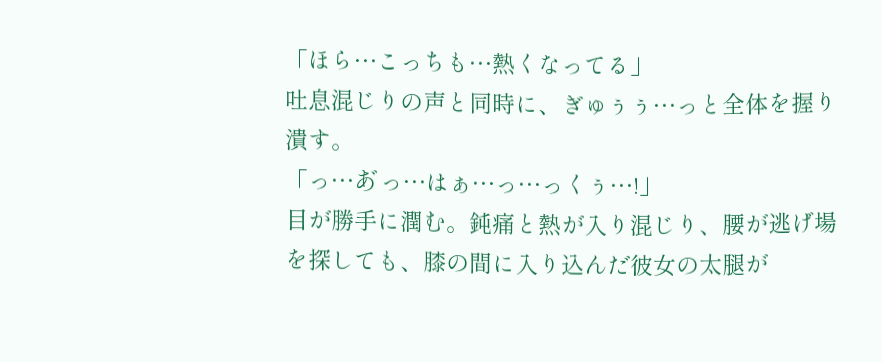「ほら…こっちも…熱くなってる」
吐息混じりの声と同時に、ぎゅぅぅ…っと全体を握り潰す。
「っ…あ゛っ…はぁ…っ…っくぅ…!」
目が勝手に潤む。鈍痛と熱が入り混じり、腰が逃げ場を探しても、膝の間に入り込んだ彼女の太腿が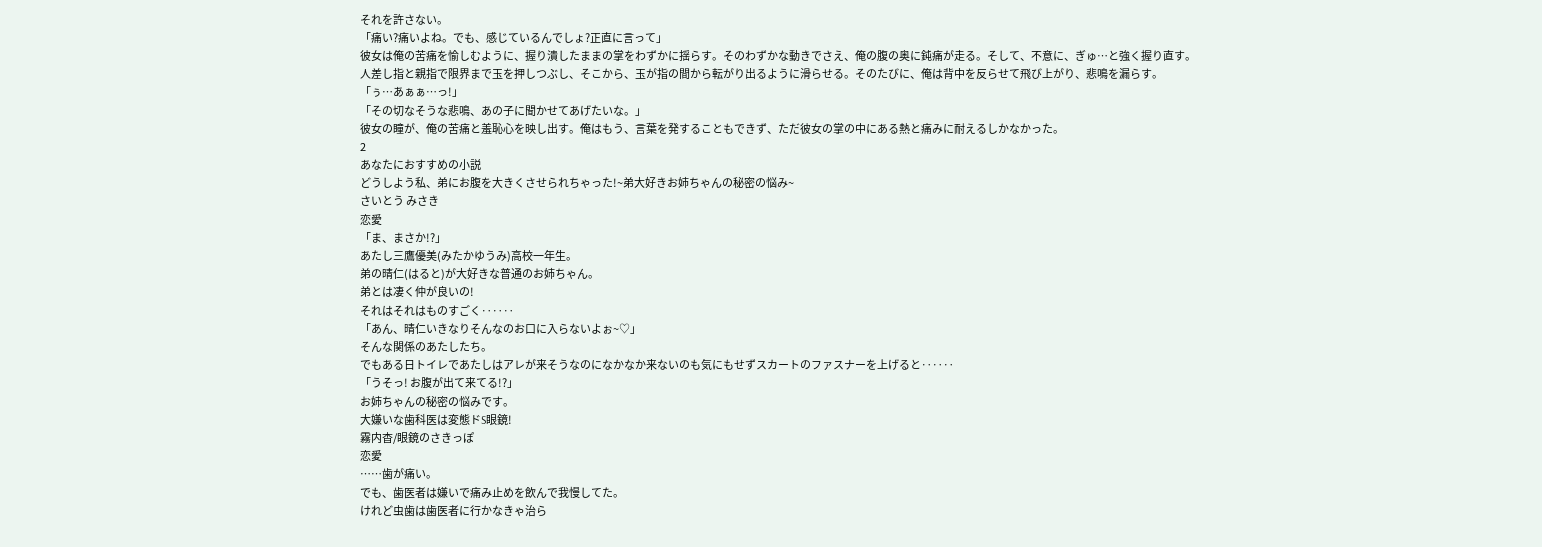それを許さない。
「痛い?痛いよね。でも、感じているんでしょ?正直に言って」
彼女は俺の苦痛を愉しむように、握り潰したままの掌をわずかに揺らす。そのわずかな動きでさえ、俺の腹の奥に鈍痛が走る。そして、不意に、ぎゅ…と強く握り直す。
人差し指と親指で限界まで玉を押しつぶし、そこから、玉が指の間から転がり出るように滑らせる。そのたびに、俺は背中を反らせて飛び上がり、悲鳴を漏らす。
「ぅ…あぁぁ…っ!」
「その切なそうな悲鳴、あの子に聞かせてあげたいな。」
彼女の瞳が、俺の苦痛と羞恥心を映し出す。俺はもう、言葉を発することもできず、ただ彼女の掌の中にある熱と痛みに耐えるしかなかった。
2
あなたにおすすめの小説
どうしよう私、弟にお腹を大きくさせられちゃった!~弟大好きお姉ちゃんの秘密の悩み~
さいとう みさき
恋愛
「ま、まさか!?」
あたし三鷹優美(みたかゆうみ)高校一年生。
弟の晴仁(はると)が大好きな普通のお姉ちゃん。
弟とは凄く仲が良いの!
それはそれはものすごく‥‥‥
「あん、晴仁いきなりそんなのお口に入らないよぉ~♡」
そんな関係のあたしたち。
でもある日トイレであたしはアレが来そうなのになかなか来ないのも気にもせずスカートのファスナーを上げると‥‥‥
「うそっ! お腹が出て来てる!?」
お姉ちゃんの秘密の悩みです。
大嫌いな歯科医は変態ドS眼鏡!
霧内杳/眼鏡のさきっぽ
恋愛
……歯が痛い。
でも、歯医者は嫌いで痛み止めを飲んで我慢してた。
けれど虫歯は歯医者に行かなきゃ治ら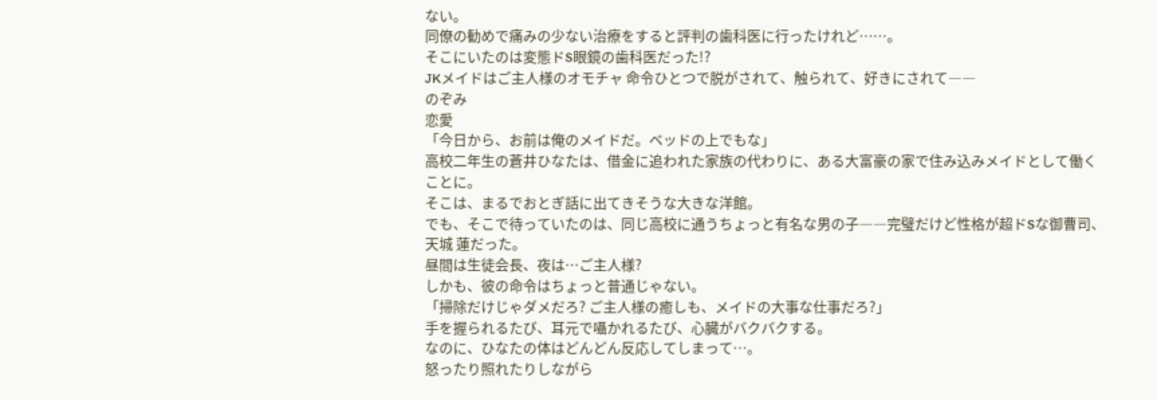ない。
同僚の勧めで痛みの少ない治療をすると評判の歯科医に行ったけれど……。
そこにいたのは変態ドS眼鏡の歯科医だった!?
JKメイドはご主人様のオモチャ 命令ひとつで脱がされて、触られて、好きにされて――
のぞみ
恋愛
「今日から、お前は俺のメイドだ。ベッドの上でもな」
高校二年生の蒼井ひなたは、借金に追われた家族の代わりに、ある大富豪の家で住み込みメイドとして働くことに。
そこは、まるでおとぎ話に出てきそうな大きな洋館。
でも、そこで待っていたのは、同じ高校に通うちょっと有名な男の子――完璧だけど性格が超ドSな御曹司、天城 蓮だった。
昼間は生徒会長、夜は…ご主人様?
しかも、彼の命令はちょっと普通じゃない。
「掃除だけじゃダメだろ? ご主人様の癒しも、メイドの大事な仕事だろ?」
手を握られるたび、耳元で囁かれるたび、心臓がバクバクする。
なのに、ひなたの体はどんどん反応してしまって…。
怒ったり照れたりしながら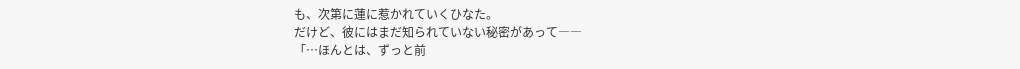も、次第に蓮に惹かれていくひなた。
だけど、彼にはまだ知られていない秘密があって――
「…ほんとは、ずっと前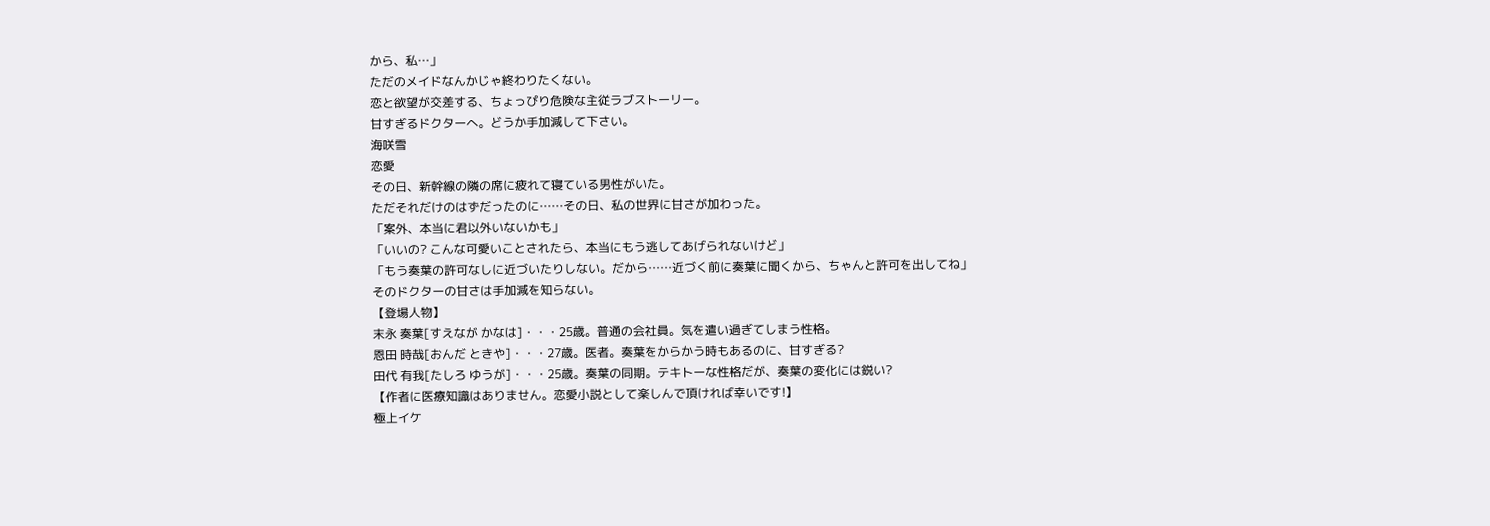から、私…」
ただのメイドなんかじゃ終わりたくない。
恋と欲望が交差する、ちょっぴり危険な主従ラブストーリー。
甘すぎるドクターへ。どうか手加減して下さい。
海咲雪
恋愛
その日、新幹線の隣の席に疲れて寝ている男性がいた。
ただそれだけのはずだったのに……その日、私の世界に甘さが加わった。
「案外、本当に君以外いないかも」
「いいの? こんな可愛いことされたら、本当にもう逃してあげられないけど」
「もう奏葉の許可なしに近づいたりしない。だから……近づく前に奏葉に聞くから、ちゃんと許可を出してね」
そのドクターの甘さは手加減を知らない。
【登場人物】
末永 奏葉[すえなが かなは]・・・25歳。普通の会社員。気を遣い過ぎてしまう性格。
恩田 時哉[おんだ ときや]・・・27歳。医者。奏葉をからかう時もあるのに、甘すぎる?
田代 有我[たしろ ゆうが]・・・25歳。奏葉の同期。テキトーな性格だが、奏葉の変化には鋭い?
【作者に医療知識はありません。恋愛小説として楽しんで頂ければ幸いです!】
極上イケ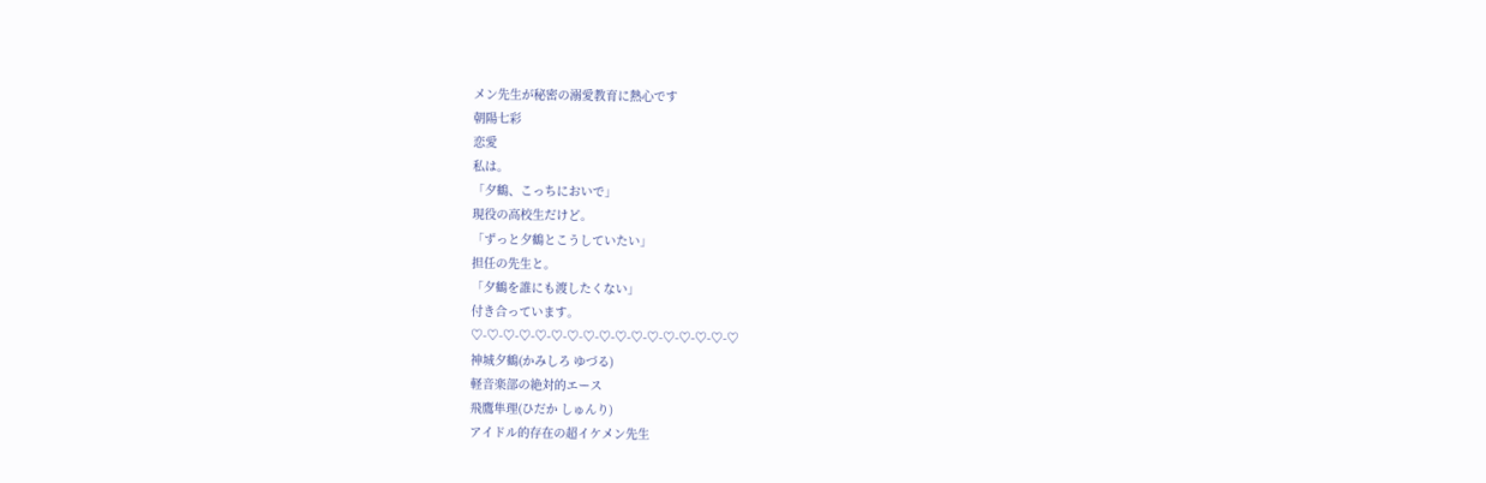メン先生が秘密の溺愛教育に熱心です
朝陽七彩
恋愛
私は。
「夕鶴、こっちにおいで」
現役の高校生だけど。
「ずっと夕鶴とこうしていたい」
担任の先生と。
「夕鶴を誰にも渡したくない」
付き合っています。
♡-♡-♡-♡-♡-♡-♡-♡-♡-♡-♡-♡-♡-♡-♡-♡-♡
神城夕鶴(かみしろ ゆづる)
軽音楽部の絶対的エース
飛鷹隼理(ひだか しゅんり)
アイドル的存在の超イケメン先生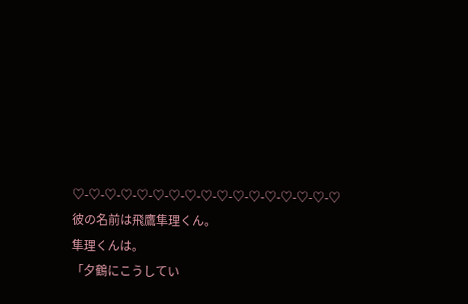♡-♡-♡-♡-♡-♡-♡-♡-♡-♡-♡-♡-♡-♡-♡-♡-♡
彼の名前は飛鷹隼理くん。
隼理くんは。
「夕鶴にこうしてい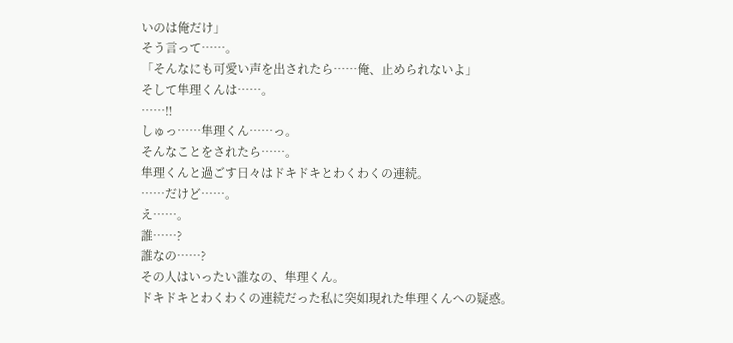いのは俺だけ」
そう言って……。
「そんなにも可愛い声を出されたら……俺、止められないよ」
そして隼理くんは……。
……‼
しゅっ……隼理くん……っ。
そんなことをされたら……。
隼理くんと過ごす日々はドキドキとわくわくの連続。
……だけど……。
え……。
誰……?
誰なの……?
その人はいったい誰なの、隼理くん。
ドキドキとわくわくの連続だった私に突如現れた隼理くんへの疑惑。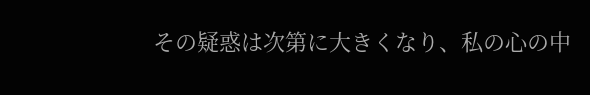その疑惑は次第に大きくなり、私の心の中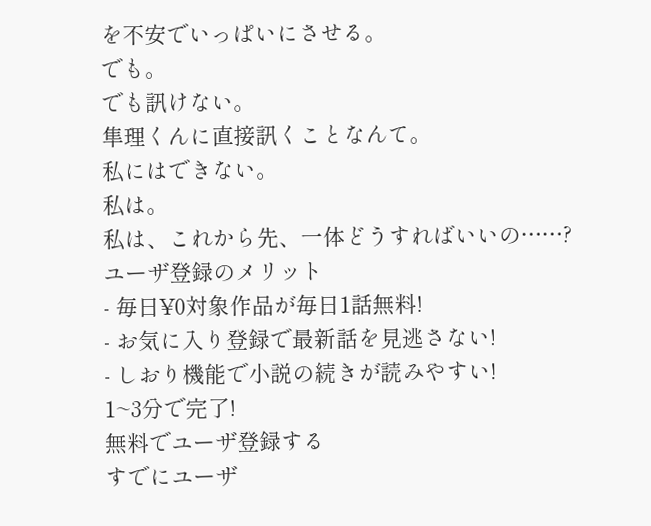を不安でいっぱいにさせる。
でも。
でも訊けない。
隼理くんに直接訊くことなんて。
私にはできない。
私は。
私は、これから先、一体どうすればいいの……?
ユーザ登録のメリット
- 毎日¥0対象作品が毎日1話無料!
- お気に入り登録で最新話を見逃さない!
- しおり機能で小説の続きが読みやすい!
1~3分で完了!
無料でユーザ登録する
すでにユーザ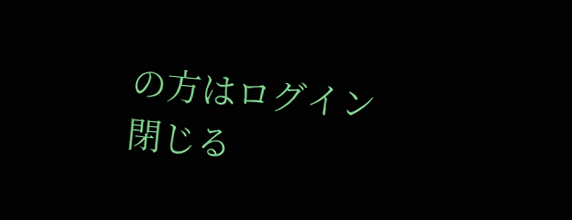の方はログイン
閉じる